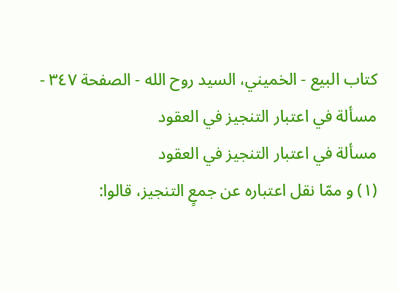كتاب البيع - الخميني، السيد روح الله - الصفحة ٣٤٧ - مسألة في اعتبار التنجيز في العقود
مسألة في اعتبار التنجيز في العقود
(١) و ممّا نقل اعتباره عن جمعٍ التنجيز، قالوا: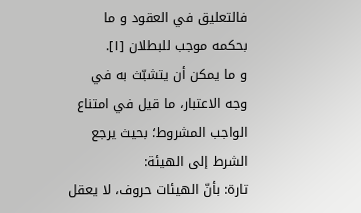فالتعليق في العقود و ما بحكمه موجب للبطلان [١].
و ما يمكن أن يتشبّث به في وجه الاعتبار، ما قيل في امتناع الواجب المشروط؛ بحيث يرجع الشرط إلى الهيئة:
تارة: بأنّ الهيئات حروف، لا يعقل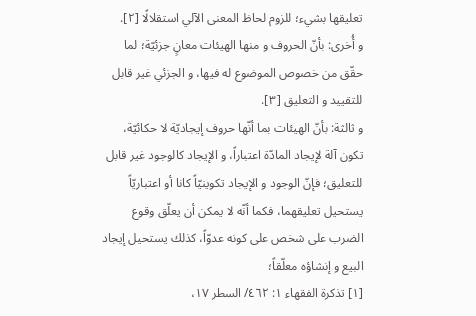تعليقها بشيء؛ للزوم لحاظ المعنى الآلي استقلالًا [٢].
و أُخرى: بأنّ الحروف و منها الهيئات معانٍ جزئيّة؛ لما حقّق من خصوص الموضوع له فيها، و الجزئي غير قابل للتقييد و التعليق [٣].
و ثالثة: بأنّ الهيئات بما أنّها حروف إيجاديّة لا حكائيّة، تكون آلة لإيجاد المادّة اعتباراً، و الإيجاد كالوجود غير قابل للتعليق؛ فإنّ الوجود و الإيجاد تكوينيّاً كانا أو اعتباريّاً يستحيل تعليقهما، فكما أنّه لا يمكن أن يعلّق وقوع الضرب على شخص على كونه عدوّاً، كذلك يستحيل إيجاد البيع و إنشاؤه معلّقاً؛
[١] تذكرة الفقهاء ١: ٤٦٢/ السطر ١٧،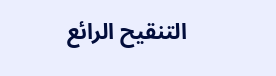التنقيح الرائع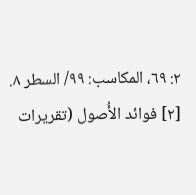٢: ٦٩، المكاسب: ٩٩/ السطر ٨.
[٢] فوائد الأُصول (تقريرات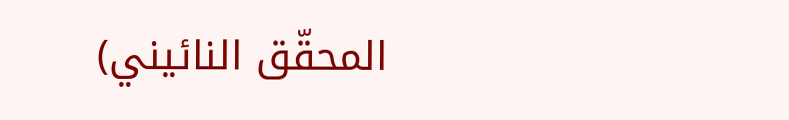المحقّق النائيني)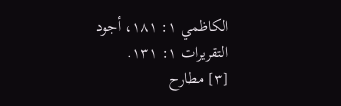الكاظمي ١: ١٨١، أجود التقريرات ١: ١٣١.
[٣] مطارح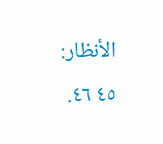الأنظار: ٤٥ ٤٦.